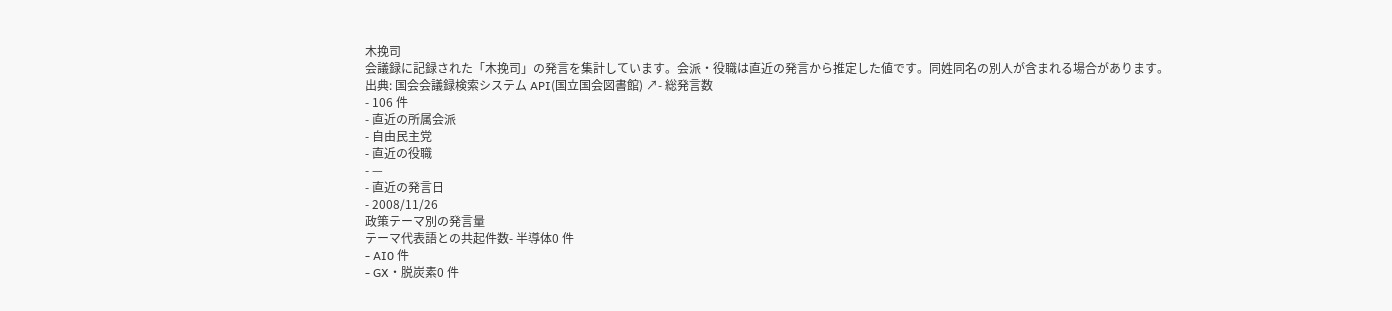木挽司
会議録に記録された「木挽司」の発言を集計しています。会派・役職は直近の発言から推定した値です。同姓同名の別人が含まれる場合があります。
出典: 国会会議録検索システム API(国立国会図書館) ↗- 総発言数
- 106 件
- 直近の所属会派
- 自由民主党
- 直近の役職
- —
- 直近の発言日
- 2008/11/26
政策テーマ別の発言量
テーマ代表語との共起件数- 半導体0 件
- AI0 件
- GX・脱炭素0 件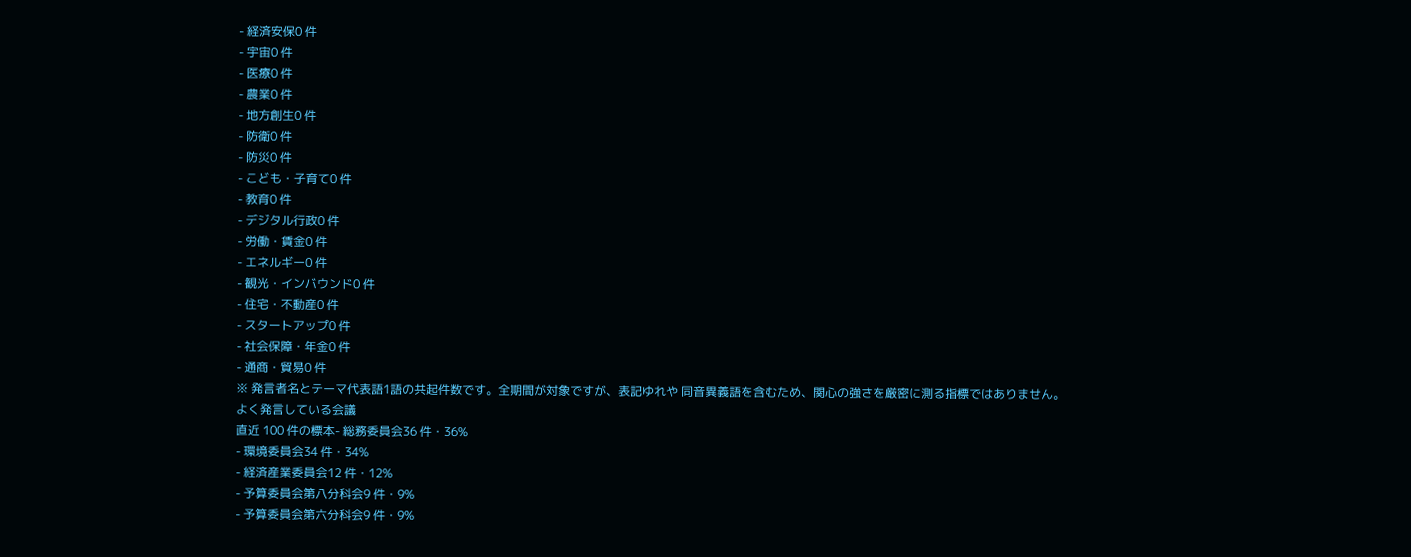- 経済安保0 件
- 宇宙0 件
- 医療0 件
- 農業0 件
- 地方創生0 件
- 防衛0 件
- 防災0 件
- こども・子育て0 件
- 教育0 件
- デジタル行政0 件
- 労働・賃金0 件
- エネルギー0 件
- 観光・インバウンド0 件
- 住宅・不動産0 件
- スタートアップ0 件
- 社会保障・年金0 件
- 通商・貿易0 件
※ 発言者名とテーマ代表語1語の共起件数です。全期間が対象ですが、表記ゆれや 同音異義語を含むため、関心の強さを厳密に測る指標ではありません。
よく発言している会議
直近 100 件の標本- 総務委員会36 件・36%
- 環境委員会34 件・34%
- 経済産業委員会12 件・12%
- 予算委員会第八分科会9 件・9%
- 予算委員会第六分科会9 件・9%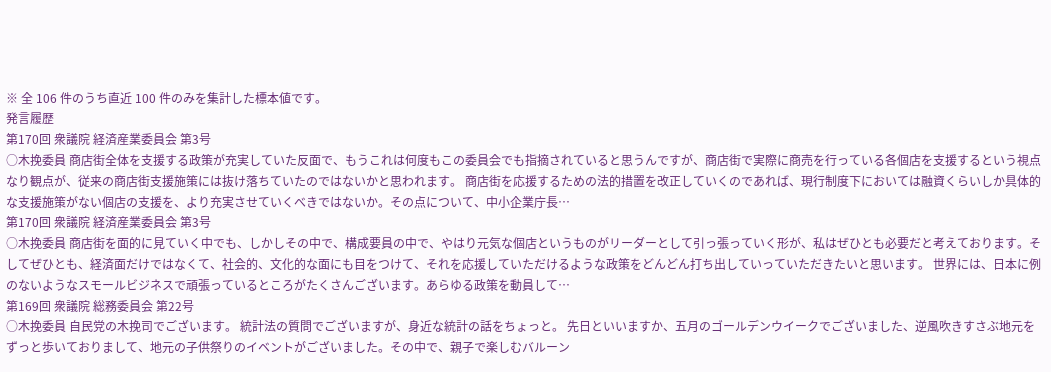※ 全 106 件のうち直近 100 件のみを集計した標本値です。
発言履歴
第170回 衆議院 経済産業委員会 第3号
○木挽委員 商店街全体を支援する政策が充実していた反面で、もうこれは何度もこの委員会でも指摘されていると思うんですが、商店街で実際に商売を行っている各個店を支援するという視点なり観点が、従来の商店街支援施策には抜け落ちていたのではないかと思われます。 商店街を応援するための法的措置を改正していくのであれば、現行制度下においては融資くらいしか具体的な支援施策がない個店の支援を、より充実させていくべきではないか。その点について、中小企業庁長…
第170回 衆議院 経済産業委員会 第3号
○木挽委員 商店街を面的に見ていく中でも、しかしその中で、構成要員の中で、やはり元気な個店というものがリーダーとして引っ張っていく形が、私はぜひとも必要だと考えております。そしてぜひとも、経済面だけではなくて、社会的、文化的な面にも目をつけて、それを応援していただけるような政策をどんどん打ち出していっていただきたいと思います。 世界には、日本に例のないようなスモールビジネスで頑張っているところがたくさんございます。あらゆる政策を動員して…
第169回 衆議院 総務委員会 第22号
○木挽委員 自民党の木挽司でございます。 統計法の質問でございますが、身近な統計の話をちょっと。 先日といいますか、五月のゴールデンウイークでございました、逆風吹きすさぶ地元をずっと歩いておりまして、地元の子供祭りのイベントがございました。その中で、親子で楽しむバルーン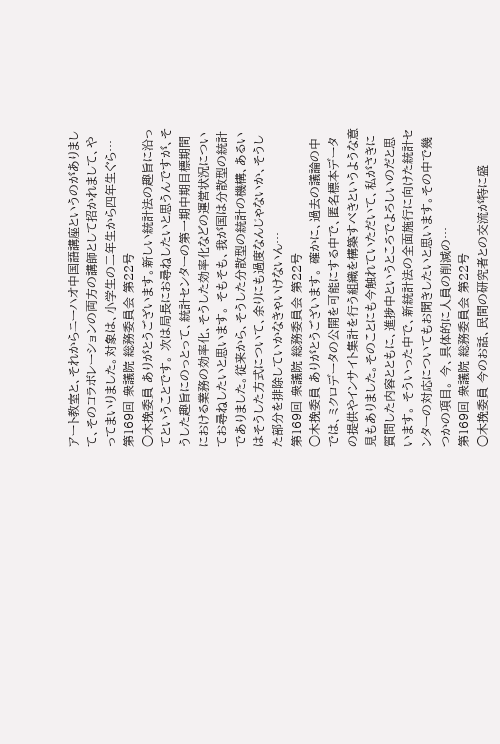アート教室と、それからニーハオ中国語講座というのがありまして、そのコラボレーションの両方の講師として招かれまして、やってまいりました。対象は、小学生の二年生から四年生ぐら…
第169回 衆議院 総務委員会 第22号
○木挽委員 ありがとうございます。新しい統計法の趣旨に沿ってということです。 次は局長にお尋ねしたいと思うんですが、そうした趣旨にのっとって、統計センターの第一期中期目標期間における業務の効率化、そうした効率化などの運営状況についてお尋ねしたいと思います。 そもそも、我が国は分散型の統計でありました。従来から、そうした分散型の統計の機構、あるいはそうした方式について、余りにも過度なんじゃないか、そうした部分を排除していかなきゃいけないん…
第169回 衆議院 総務委員会 第22号
○木挽委員 ありがとうございます。 確かに、過去の議論の中では、ミクロデータの公開を可能にする中で、匿名標本データの提供やインサイト集計を行う組織を構築すべきというような意見もありました。そのことにも今触れていただいて、私がさきに質問した内容とともに、進捗中というところでよろしいのだと思います。 そういった中で、新統計法の全面施行に向けた統計センターの対応についてもお聞きしたいと思います。その中で幾つかの項目。 今、具体的に人員の削減の…
第169回 衆議院 総務委員会 第22号
○木挽委員 今のお話、民間の研究者との交流が特に盛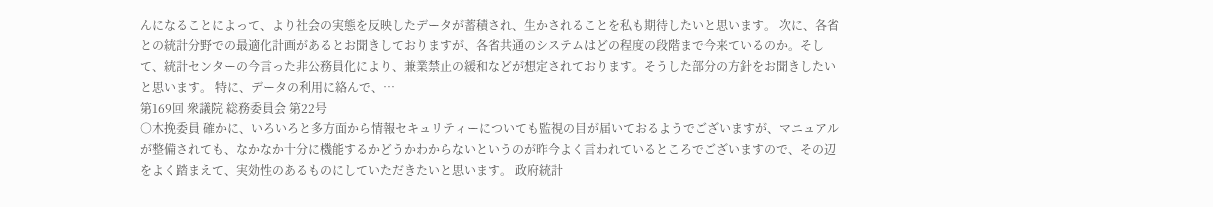んになることによって、より社会の実態を反映したデータが蓄積され、生かされることを私も期待したいと思います。 次に、各省との統計分野での最適化計画があるとお聞きしておりますが、各省共通のシステムはどの程度の段階まで今来ているのか。そして、統計センターの今言った非公務員化により、兼業禁止の緩和などが想定されております。そうした部分の方針をお聞きしたいと思います。 特に、データの利用に絡んで、…
第169回 衆議院 総務委員会 第22号
○木挽委員 確かに、いろいろと多方面から情報セキュリティーについても監視の目が届いておるようでございますが、マニュアルが整備されても、なかなか十分に機能するかどうかわからないというのが昨今よく言われているところでございますので、その辺をよく踏まえて、実効性のあるものにしていただきたいと思います。 政府統計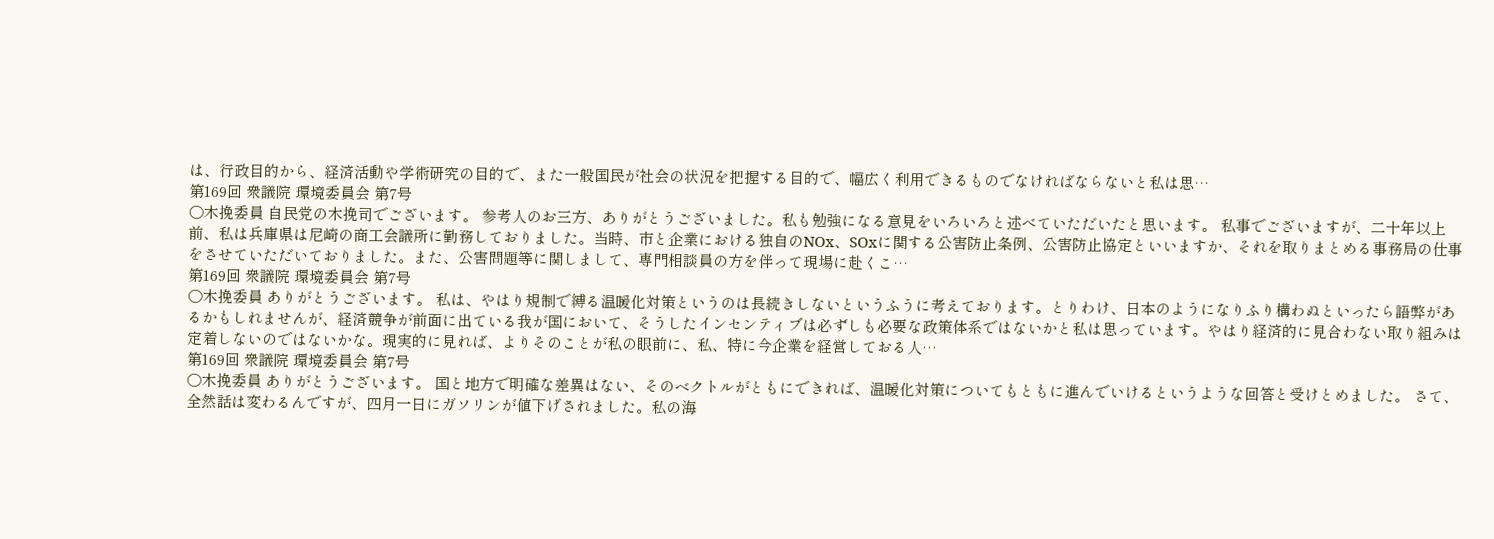は、行政目的から、経済活動や学術研究の目的で、また一般国民が社会の状況を把握する目的で、幅広く利用できるものでなければならないと私は思…
第169回 衆議院 環境委員会 第7号
○木挽委員 自民党の木挽司でございます。 参考人のお三方、ありがとうございました。私も勉強になる意見をいろいろと述べていただいたと思います。 私事でございますが、二十年以上前、私は兵庫県は尼崎の商工会議所に勤務しておりました。当時、市と企業における独自のNOx、SOxに関する公害防止条例、公害防止協定といいますか、それを取りまとめる事務局の仕事をさせていただいておりました。また、公害問題等に関しまして、専門相談員の方を伴って現場に赴くこ…
第169回 衆議院 環境委員会 第7号
○木挽委員 ありがとうございます。 私は、やはり規制で縛る温暖化対策というのは長続きしないというふうに考えております。とりわけ、日本のようになりふり構わぬといったら語弊があるかもしれませんが、経済競争が前面に出ている我が国において、そうしたインセンティブは必ずしも必要な政策体系ではないかと私は思っています。やはり経済的に見合わない取り組みは定着しないのではないかな。現実的に見れば、よりそのことが私の眼前に、私、特に今企業を経営しておる人…
第169回 衆議院 環境委員会 第7号
○木挽委員 ありがとうございます。 国と地方で明確な差異はない、そのベクトルがともにできれば、温暖化対策についてもともに進んでいけるというような回答と受けとめました。 さて、全然話は変わるんですが、四月一日にガソリンが値下げされました。私の海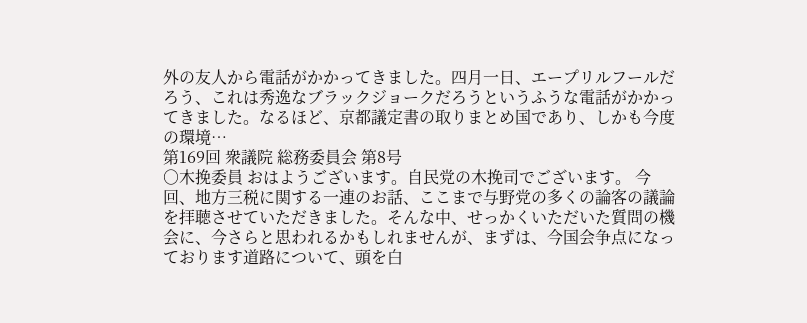外の友人から電話がかかってきました。四月一日、エープリルフールだろう、これは秀逸なブラックジョークだろうというふうな電話がかかってきました。なるほど、京都議定書の取りまとめ国であり、しかも今度の環境…
第169回 衆議院 総務委員会 第8号
○木挽委員 おはようございます。自民党の木挽司でございます。 今回、地方三税に関する一連のお話、ここまで与野党の多くの論客の議論を拝聴させていただきました。そんな中、せっかくいただいた質問の機会に、今さらと思われるかもしれませんが、まずは、今国会争点になっております道路について、頭を白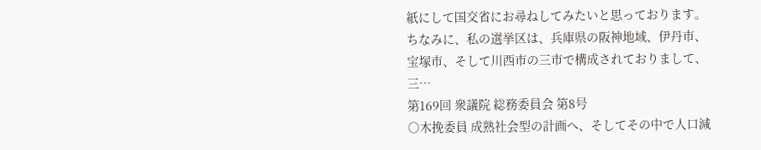紙にして国交省にお尋ねしてみたいと思っております。 ちなみに、私の選挙区は、兵庫県の阪神地域、伊丹市、宝塚市、そして川西市の三市で構成されておりまして、三…
第169回 衆議院 総務委員会 第8号
○木挽委員 成熟社会型の計画へ、そしてその中で人口減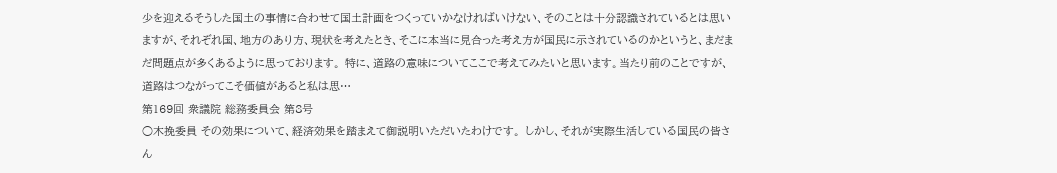少を迎えるそうした国土の事情に合わせて国土計画をつくっていかなければいけない、そのことは十分認識されているとは思いますが、それぞれ国、地方のあり方、現状を考えたとき、そこに本当に見合った考え方が国民に示されているのかというと、まだまだ問題点が多くあるように思っております。 特に、道路の意味についてここで考えてみたいと思います。当たり前のことですが、道路はつながってこそ価値があると私は思…
第169回 衆議院 総務委員会 第8号
○木挽委員 その効果について、経済効果を踏まえて御説明いただいたわけです。 しかし、それが実際生活している国民の皆さん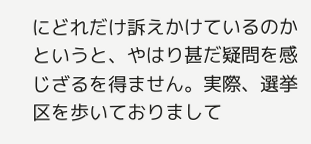にどれだけ訴えかけているのかというと、やはり甚だ疑問を感じざるを得ません。実際、選挙区を歩いておりまして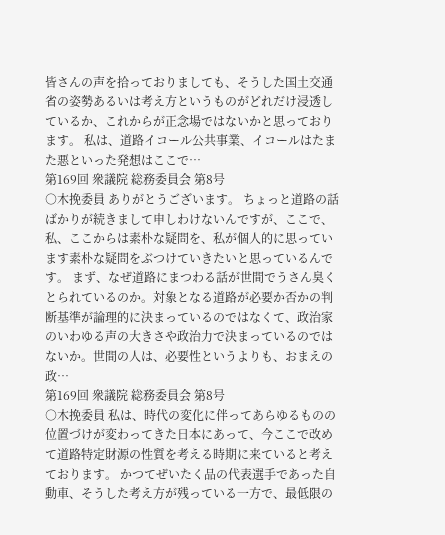皆さんの声を拾っておりましても、そうした国土交通省の姿勢あるいは考え方というものがどれだけ浸透しているか、これからが正念場ではないかと思っております。 私は、道路イコール公共事業、イコールはたまた悪といった発想はここで…
第169回 衆議院 総務委員会 第8号
○木挽委員 ありがとうございます。 ちょっと道路の話ばかりが続きまして申しわけないんですが、ここで、私、ここからは素朴な疑問を、私が個人的に思っています素朴な疑問をぶつけていきたいと思っているんです。 まず、なぜ道路にまつわる話が世間でうさん臭くとられているのか。対象となる道路が必要か否かの判断基準が論理的に決まっているのではなくて、政治家のいわゆる声の大きさや政治力で決まっているのではないか。世間の人は、必要性というよりも、おまえの政…
第169回 衆議院 総務委員会 第8号
○木挽委員 私は、時代の変化に伴ってあらゆるものの位置づけが変わってきた日本にあって、今ここで改めて道路特定財源の性質を考える時期に来ていると考えております。 かつてぜいたく品の代表選手であった自動車、そうした考え方が残っている一方で、最低限の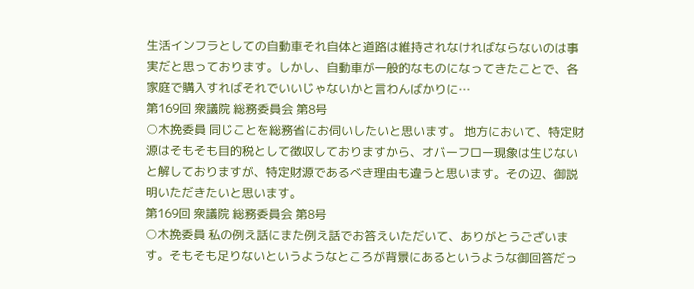生活インフラとしての自動車それ自体と道路は維持されなければならないのは事実だと思っております。しかし、自動車が一般的なものになってきたことで、各家庭で購入すればそれでいいじゃないかと言わんばかりに…
第169回 衆議院 総務委員会 第8号
○木挽委員 同じことを総務省にお伺いしたいと思います。 地方において、特定財源はそもそも目的税として徴収しておりますから、オバーフロー現象は生じないと解しておりますが、特定財源であるべき理由も違うと思います。その辺、御説明いただきたいと思います。
第169回 衆議院 総務委員会 第8号
○木挽委員 私の例え話にまた例え話でお答えいただいて、ありがとうございます。そもそも足りないというようなところが背景にあるというような御回答だっ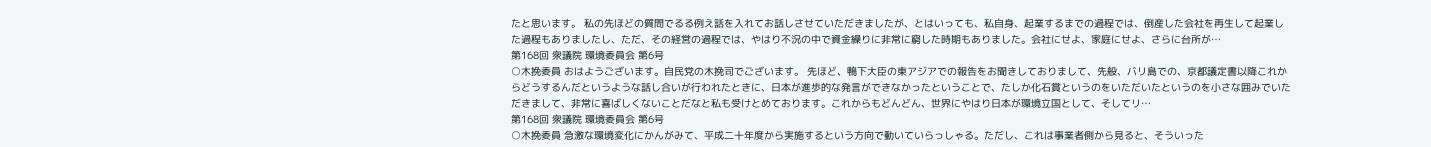たと思います。 私の先ほどの質問でるる例え話を入れてお話しさせていただきましたが、とはいっても、私自身、起業するまでの過程では、倒産した会社を再生して起業した過程もありましたし、ただ、その経営の過程では、やはり不況の中で資金繰りに非常に窮した時期もありました。会社にせよ、家庭にせよ、さらに台所が…
第168回 衆議院 環境委員会 第6号
○木挽委員 おはようございます。自民党の木挽司でございます。 先ほど、鴨下大臣の東アジアでの報告をお聞きしておりまして、先般、バリ島での、京都議定書以降これからどうするんだというような話し合いが行われたときに、日本が進歩的な発言ができなかったということで、たしか化石賞というのをいただいたというのを小さな囲みでいただきまして、非常に喜ばしくないことだなと私も受けとめております。これからもどんどん、世界にやはり日本が環境立国として、そしてリ…
第168回 衆議院 環境委員会 第6号
○木挽委員 急激な環境変化にかんがみて、平成二十年度から実施するという方向で動いていらっしゃる。ただし、これは事業者側から見ると、そういった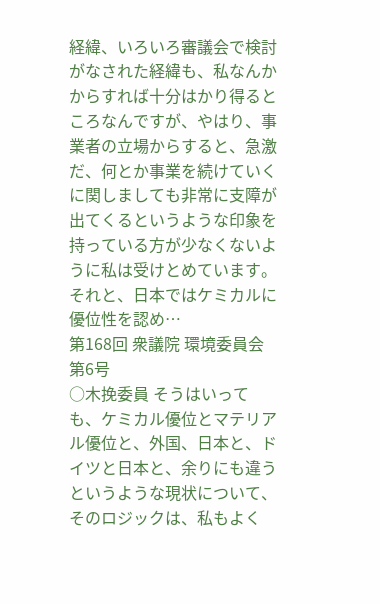経緯、いろいろ審議会で検討がなされた経緯も、私なんかからすれば十分はかり得るところなんですが、やはり、事業者の立場からすると、急激だ、何とか事業を続けていくに関しましても非常に支障が出てくるというような印象を持っている方が少なくないように私は受けとめています。 それと、日本ではケミカルに優位性を認め…
第168回 衆議院 環境委員会 第6号
○木挽委員 そうはいっても、ケミカル優位とマテリアル優位と、外国、日本と、ドイツと日本と、余りにも違うというような現状について、そのロジックは、私もよく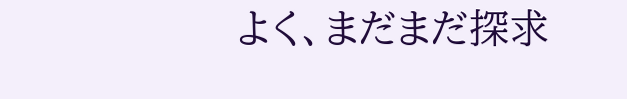よく、まだまだ探求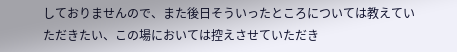しておりませんので、また後日そういったところについては教えていただきたい、この場においては控えさせていただき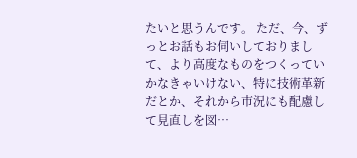たいと思うんです。 ただ、今、ずっとお話もお伺いしておりまして、より高度なものをつくっていかなきゃいけない、特に技術革新だとか、それから市況にも配慮して見直しを図…